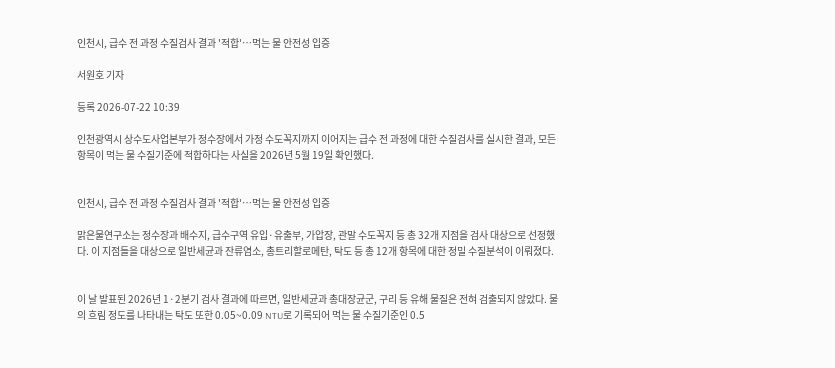인천시, 급수 전 과정 수질검사 결과 '적합'…먹는 물 안전성 입증

서원호 기자

등록 2026-07-22 10:39

인천광역시 상수도사업본부가 정수장에서 가정 수도꼭지까지 이어지는 급수 전 과정에 대한 수질검사를 실시한 결과, 모든 항목이 먹는 물 수질기준에 적합하다는 사실을 2026년 5월 19일 확인했다.


인천시, 급수 전 과정 수질검사 결과 '적합'…먹는 물 안전성 입증

맑은물연구소는 정수장과 배수지, 급수구역 유입·유출부, 가압장, 관말 수도꼭지 등 총 32개 지점을 검사 대상으로 선정했다. 이 지점들을 대상으로 일반세균과 잔류염소, 총트리할로메탄, 탁도 등 총 12개 항목에 대한 정밀 수질분석이 이뤄졌다.


이 날 발표된 2026년 1·2분기 검사 결과에 따르면, 일반세균과 총대장균군, 구리 등 유해 물질은 전혀 검출되지 않았다. 물의 흐림 정도를 나타내는 탁도 또한 0.05~0.09 NTU로 기록되어 먹는 물 수질기준인 0.5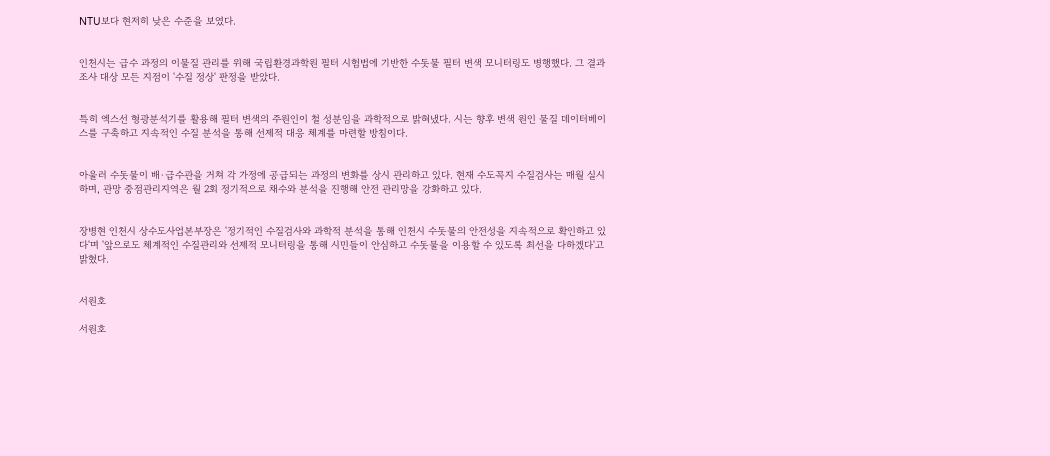NTU보다 현저히 낮은 수준을 보였다.


인천시는 급수 과정의 이물질 관리를 위해 국립환경과학원 필터 시험법에 기반한 수돗물 필터 변색 모니터링도 병행했다. 그 결과 조사 대상 모든 지점이 '수질 정상' 판정을 받았다.


특히 엑스선 형광분석기를 활용해 필터 변색의 주원인이 철 성분임을 과학적으로 밝혀냈다. 시는 향후 변색 원인 물질 데이터베이스를 구축하고 지속적인 수질 분석을 통해 선제적 대응 체계를 마련할 방침이다.


아울러 수돗물이 배·급수관을 거쳐 각 가정에 공급되는 과정의 변화를 상시 관리하고 있다. 현재 수도꼭지 수질검사는 매월 실시하며, 관망 중점관리지역은 월 2회 정기적으로 채수와 분석을 진행해 안전 관리망을 강화하고 있다.


장병현 인천시 상수도사업본부장은 '정기적인 수질검사와 과학적 분석을 통해 인천시 수돗물의 안전성을 지속적으로 확인하고 있다'며 '앞으로도 체계적인 수질관리와 선제적 모니터링을 통해 시민들이 안심하고 수돗물을 이용할 수 있도록 최선을 다하겠다'고 밝혔다.


서원호

서원호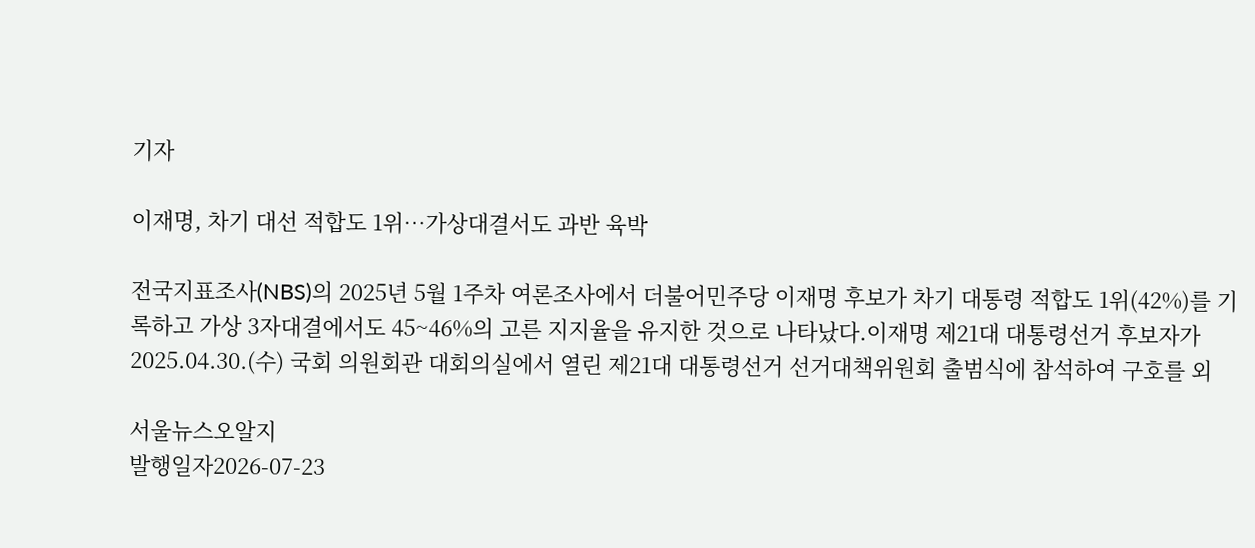기자

이재명, 차기 대선 적합도 1위…가상대결서도 과반 육박

전국지표조사(NBS)의 2025년 5월 1주차 여론조사에서 더불어민주당 이재명 후보가 차기 대통령 적합도 1위(42%)를 기록하고 가상 3자대결에서도 45~46%의 고른 지지율을 유지한 것으로 나타났다.이재명 제21대 대통령선거 후보자가 2025.04.30.(수) 국회 의원회관 대회의실에서 열린 제21대 대통령선거 선거대책위원회 출범식에 참석하여 구호를 외

서울뉴스오알지
발행일자2026-07-23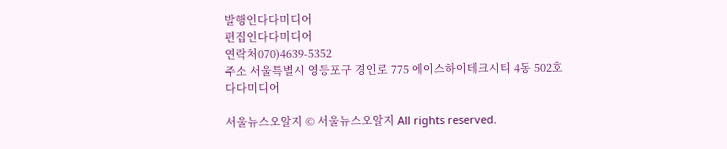발행인다다미디어
편집인다다미디어
연락처070)4639-5352
주소 서울특별시 영등포구 경인로 775 에이스하이테크시티 4동 502호
다다미디어

서울뉴스오알지 © 서울뉴스오알지 All rights reserved.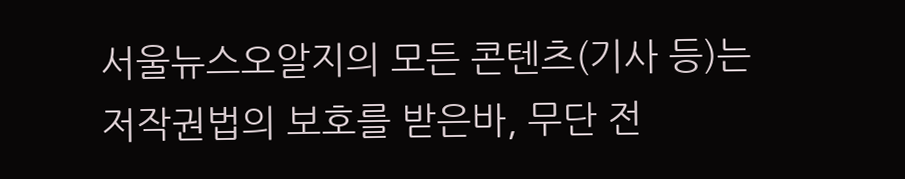서울뉴스오알지의 모든 콘텐츠(기사 등)는 저작권법의 보호를 받은바, 무단 전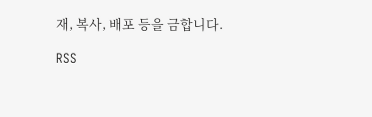재, 복사, 배포 등을 금합니다.

RSS